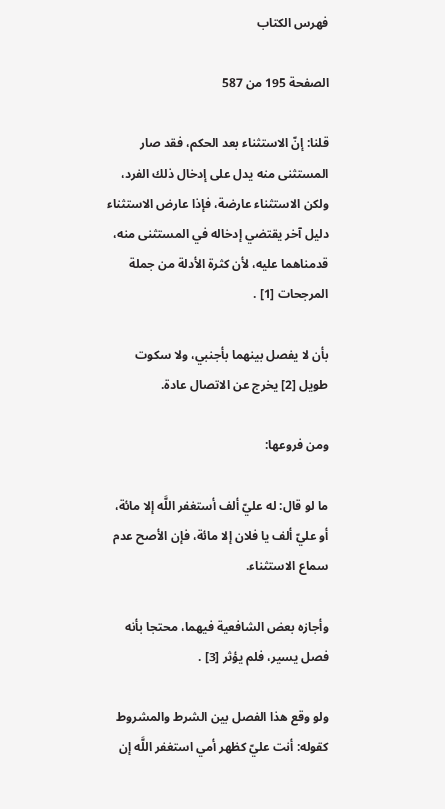فهرس الكتاب

الصفحة 195 من 587

قلنا: إنّ الاستثناء بعد الحكم، فقد صار المستثنى منه يدل على إدخال ذلك الفرد، ولكن الاستثناء عارضة، فإذا عارض الاستثناء دليل آخر يقتضي إدخاله في المستثنى منه، قدمناهما عليه، لأن كثرة الأدلة من جملة المرجحات [1] .

بأن لا يفصل بينهما بأجنبي، ولا سكوت طويل [2] يخرج عن الاتصال عادة.

ومن فروعها:

ما لو قال: له عليّ ألف أستغفر اللَّه إلا مائة، أو عليّ ألف يا فلان إلا مائة، فإن الأصح عدم سماع الاستثناء.

وأجازه بعض الشافعية فيهما، محتجا بأنه فصل يسير، فلم يؤثر [3] .

ولو وقع هذا الفصل بين الشرط والمشروط كقوله: أنت عليّ كظهر أمي استغفر اللَّه إن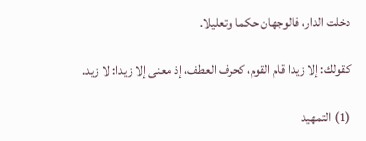دخلت الدار، فالوجهان حكما وتعليلا.

كقولك: إلا زيدا قام القوم، كحرف العطف، إذ معنى إلا زيدا: لا زيد.

(1) التمهيد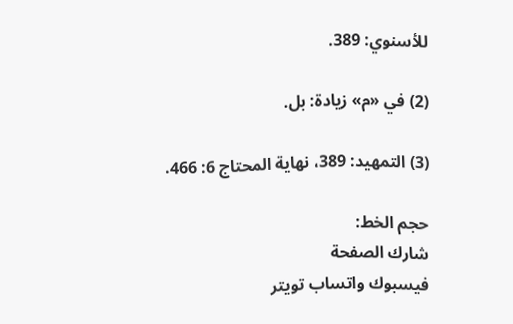للأسنوي: 389.

(2) في «م» زيادة: بل.

(3) التمهيد: 389، نهاية المحتاج 6: 466.

حجم الخط:
شارك الصفحة
فيسبوك واتساب تويتر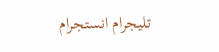تليجرام انستجرام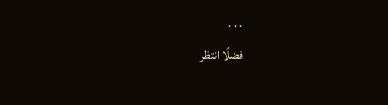. . .
فضلًا انتظر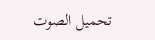تحميل الصوت